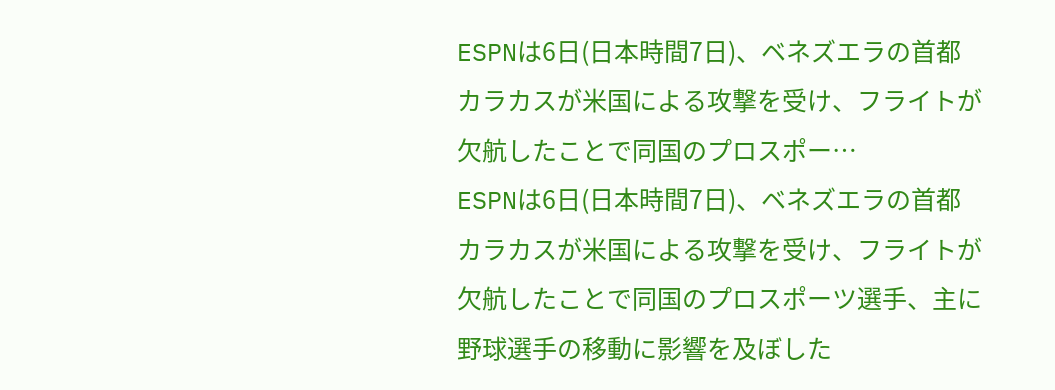ESPNは6日(日本時間7日)、ベネズエラの首都カラカスが米国による攻撃を受け、フライトが欠航したことで同国のプロスポー…
ESPNは6日(日本時間7日)、ベネズエラの首都カラカスが米国による攻撃を受け、フライトが欠航したことで同国のプロスポーツ選手、主に野球選手の移動に影響を及ぼした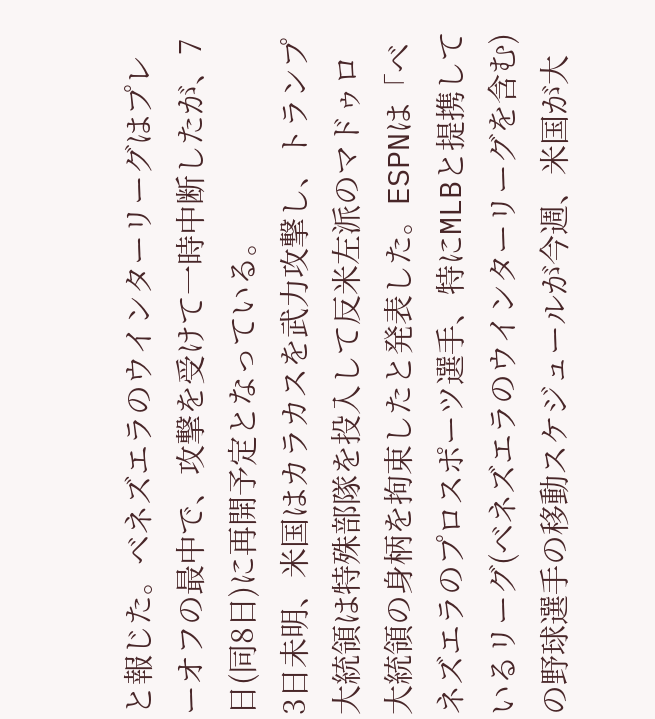と報じた。ベネズエラのウインターリーグはプレーオフの最中で、攻撃を受けて一時中断したが、7日(同8日)に再開予定となっている。
3日未明、米国はカラカスを武力攻撃し、トランプ大統領は特殊部隊を投入して反米左派のマドゥロ大統領の身柄を拘束したと発表した。ESPNは「ベネズエラのプロスポーツ選手、特にMLBと提携しているリーグ(ベネズエラのウインターリーグを含む)の野球選手の移動スケジュールが今週、米国が大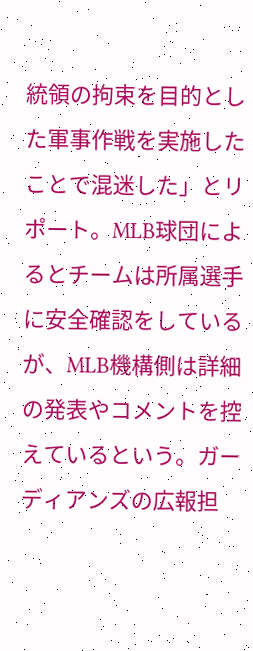統領の拘束を目的とした軍事作戦を実施したことで混迷した」とリポート。MLB球団によるとチームは所属選手に安全確認をしているが、MLB機構側は詳細の発表やコメントを控えているという。ガーディアンズの広報担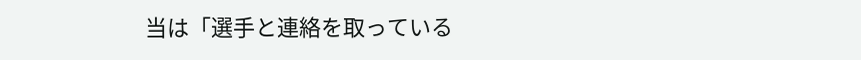当は「選手と連絡を取っている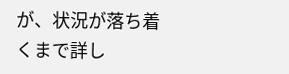が、状況が落ち着くまで詳し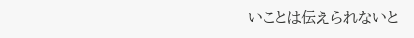いことは伝えられないと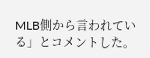MLB側から言われている」とコメントした。